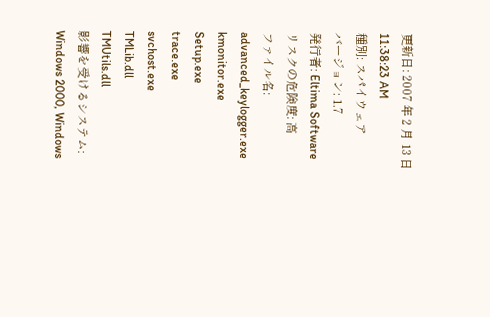更新日: 2007 年 2 月 13 日 11:38:23 AM
種別: スパイウェア
バージョン: 1.7
発行者: Eltima Software
リスクの危険度: 高
ファイル名:
advanced_keylogger.exe
kmonitor.exe
Setup.exe
trace.exe
svchost.exe
TMLib.dll
TMUtils.dll
影響を受けるシステム: Windows 2000, Windows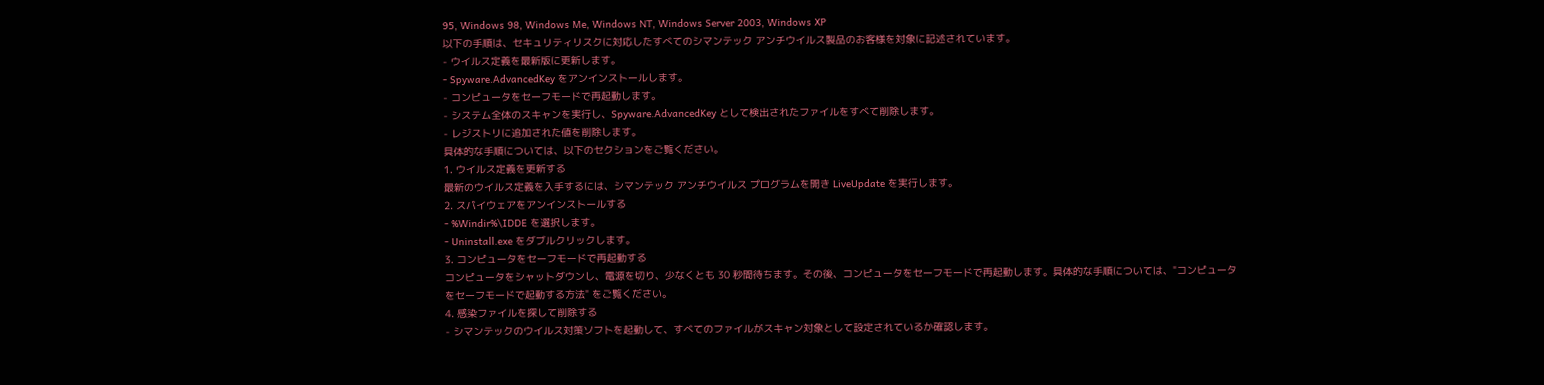95, Windows 98, Windows Me, Windows NT, Windows Server 2003, Windows XP
以下の手順は、セキュリティリスクに対応したすべてのシマンテック アンチウイルス製品のお客様を対象に記述されています。
- ウイルス定義を最新版に更新します。
- Spyware.AdvancedKey をアンインストールします。
- コンピュータをセーフモードで再起動します。
- システム全体のスキャンを実行し、Spyware.AdvancedKey として検出されたファイルをすべて削除します。
- レジストリに追加された値を削除します。
具体的な手順については、以下のセクションをご覧ください。
1. ウイルス定義を更新する
最新のウイルス定義を入手するには、シマンテック アンチウイルス プログラムを開き LiveUpdate を実行します。
2. スパイウェアをアンインストールする
- %Windir%\IDDE を選択します。
- Uninstall.exe をダブルクリックします。
3. コンピュータをセーフモードで再起動する
コンピュータをシャットダウンし、電源を切り、少なくとも 30 秒間待ちます。その後、コンピュータをセーフモードで再起動します。具体的な手順については、"コンピュータをセーフモードで起動する方法" をご覧ください。
4. 感染ファイルを探して削除する
- シマンテックのウイルス対策ソフトを起動して、すべてのファイルがスキャン対象として設定されているか確認します。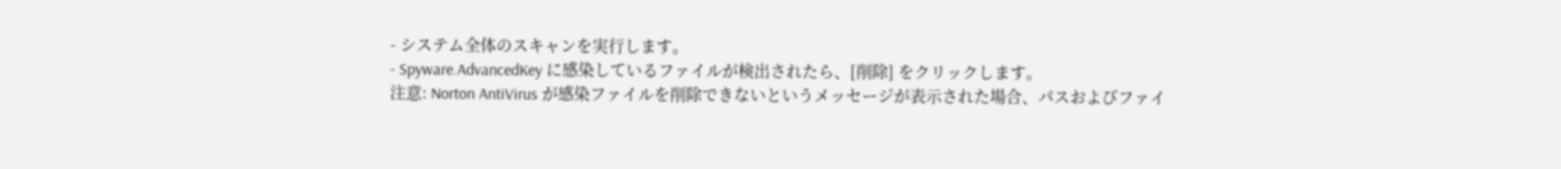- システム全体のスキャンを実行します。
- Spyware.AdvancedKey に感染しているファイルが検出されたら、[削除] をクリックします。
注意: Norton AntiVirus が感染ファイルを削除できないというメッセージが表示された場合、パスおよびファイ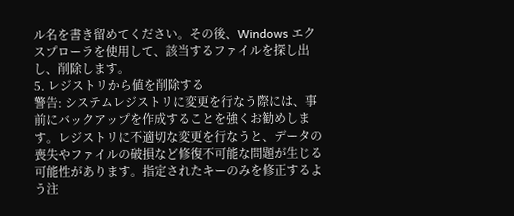ル名を書き留めてください。その後、Windows エクスプローラを使用して、該当するファイルを探し出し、削除します。
5. レジストリから値を削除する
警告: システムレジストリに変更を行なう際には、事前にバックアップを作成することを強くお勧めします。レジストリに不適切な変更を行なうと、データの喪失やファイルの破損など修復不可能な問題が生じる可能性があります。指定されたキーのみを修正するよう注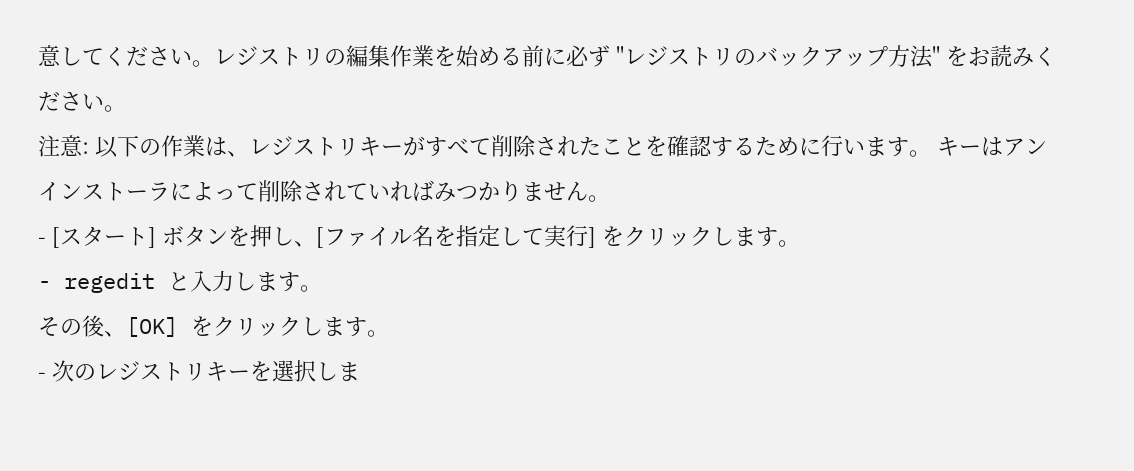意してください。レジストリの編集作業を始める前に必ず "レジストリのバックアップ方法" をお読みください。
注意: 以下の作業は、レジストリキーがすべて削除されたことを確認するために行います。 キーはアンインストーラによって削除されていればみつかりません。
- [スタート] ボタンを押し、[ファイル名を指定して実行] をクリックします。
- regedit と入力します。
その後、[OK] をクリックします。
- 次のレジストリキーを選択しま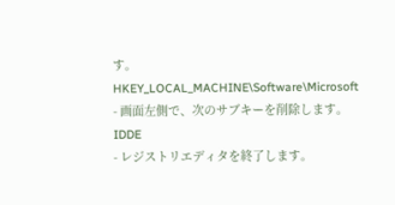す。
HKEY_LOCAL_MACHINE\Software\Microsoft
- 画面左側で、次のサブキーを削除します。
IDDE
- レジストリエディタを終了します。